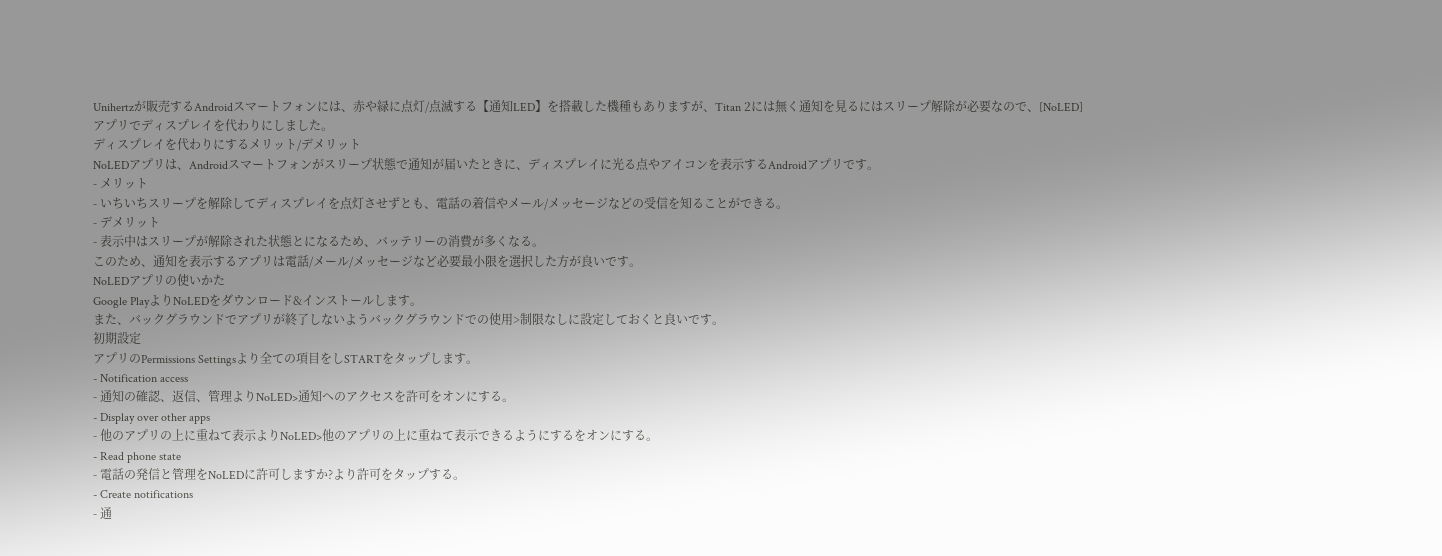Unihertzが販売するAndroidスマートフォンには、赤や緑に点灯/点滅する【通知LED】を搭載した機種もありますが、Titan 2には無く通知を見るにはスリープ解除が必要なので、[NoLED]アプリでディスプレイを代わりにしました。
ディスプレイを代わりにするメリット/デメリット
NoLEDアプリは、Androidスマートフォンがスリープ状態で通知が届いたときに、ディスプレイに光る点やアイコンを表示するAndroidアプリです。
- メリット
- いちいちスリープを解除してディスプレイを点灯させずとも、電話の着信やメール/メッセージなどの受信を知ることができる。
- デメリット
- 表示中はスリープが解除された状態とになるため、バッテリーの消費が多くなる。
このため、通知を表示するアプリは電話/メール/メッセージなど必要最小限を選択した方が良いです。
NoLEDアプリの使いかた
Google PlayよりNoLEDをダウンロード&インストールします。
また、バックグラウンドでアプリが終了しないようバックグラウンドでの使用>制限なしに設定しておくと良いです。
初期設定
アプリのPermissions Settingsより全ての項目をしSTARTをタップします。
- Notification access
- 通知の確認、返信、管理よりNoLED>通知へのアクセスを許可をオンにする。
- Display over other apps
- 他のアプリの上に重ねて表示よりNoLED>他のアプリの上に重ねて表示できるようにするをオンにする。
- Read phone state
- 電話の発信と管理をNoLEDに許可しますか?より許可をタップする。
- Create notifications
- 通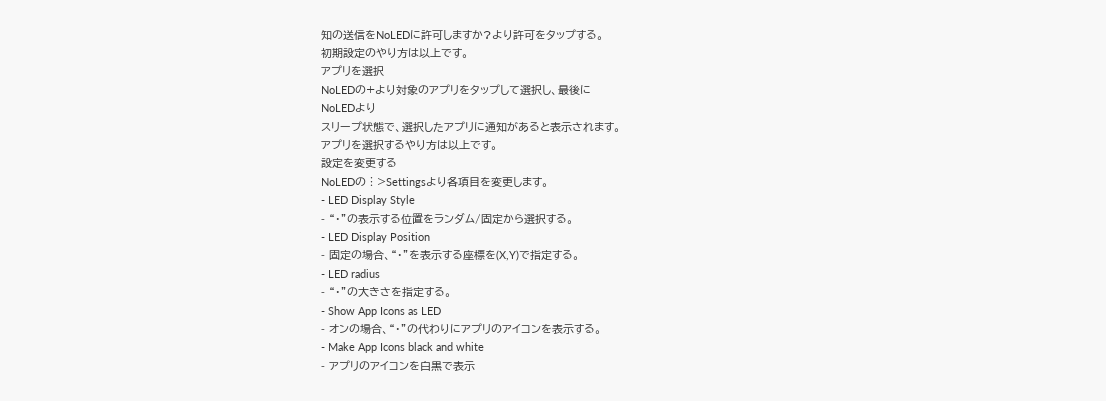知の送信をNoLEDに許可しますか?より許可をタップする。
初期設定のやり方は以上です。
アプリを選択
NoLEDの+より対象のアプリをタップして選択し、最後に
NoLEDより
スリープ状態で、選択したアプリに通知があると表示されます。
アプリを選択するやり方は以上です。
設定を変更する
NoLEDの︙>Settingsより各項目を変更します。
- LED Display Style
- “・”の表示する位置をランダム/固定から選択する。
- LED Display Position
- 固定の場合、“・”を表示する座標を(X,Y)で指定する。
- LED radius
- “・”の大きさを指定する。
- Show App Icons as LED
- オンの場合、“・”の代わりにアプリのアイコンを表示する。
- Make App Icons black and white
- アプリのアイコンを白黒で表示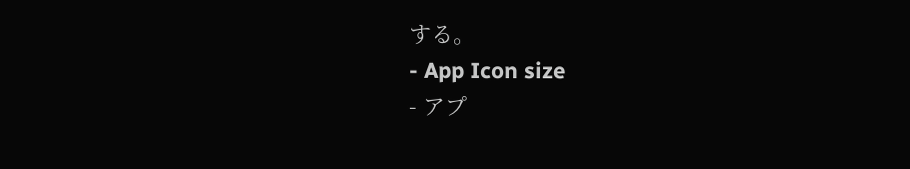する。
- App Icon size
- アプ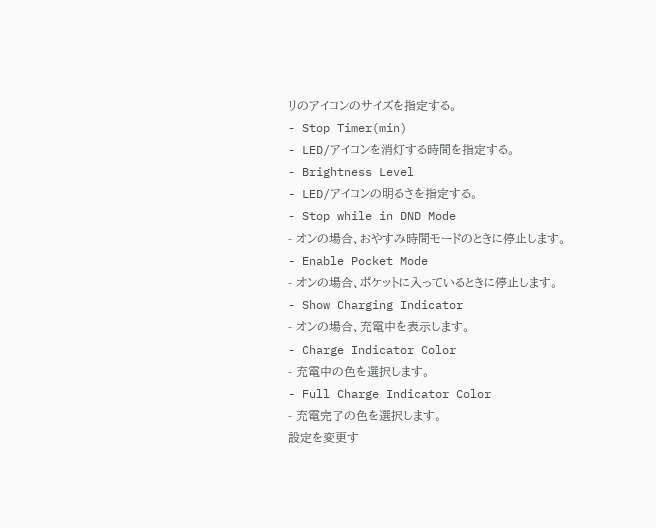リのアイコンのサイズを指定する。
- Stop Timer(min)
- LED/アイコンを消灯する時間を指定する。
- Brightness Level
- LED/アイコンの明るさを指定する。
- Stop while in DND Mode
- オンの場合、おやすみ時間モードのときに停止します。
- Enable Pocket Mode
- オンの場合、ポケットに入っているときに停止します。
- Show Charging Indicator
- オンの場合、充電中を表示します。
- Charge Indicator Color
- 充電中の色を選択します。
- Full Charge Indicator Color
- 充電完了の色を選択します。
設定を変更す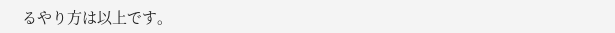るやり方は以上です。